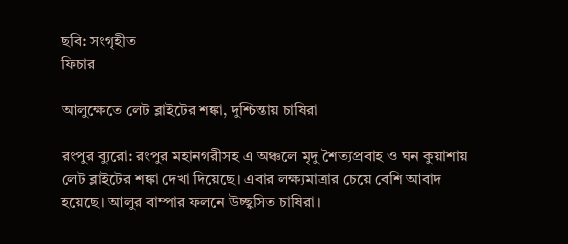ছবি: সংগৃহীত
ফিচার

আলুক্ষেতে লেট ব্লাইটের শঙ্কা, দুশ্চিন্তায় চাষিরা

রংপুর ব্যুরো: রংপুর মহানগরীসহ এ অঞ্চলে মৃদু শৈত্যপ্রবাহ ও ঘন কুয়াশায় লেট ব্লাইটের শঙ্কা দেখা দিয়েছে। এবার লক্ষ্যমাত্রার চেয়ে বেশি আবাদ হয়েছে। আলুর বাম্পার ফলনে উচ্ছ্বসিত চাষিরা।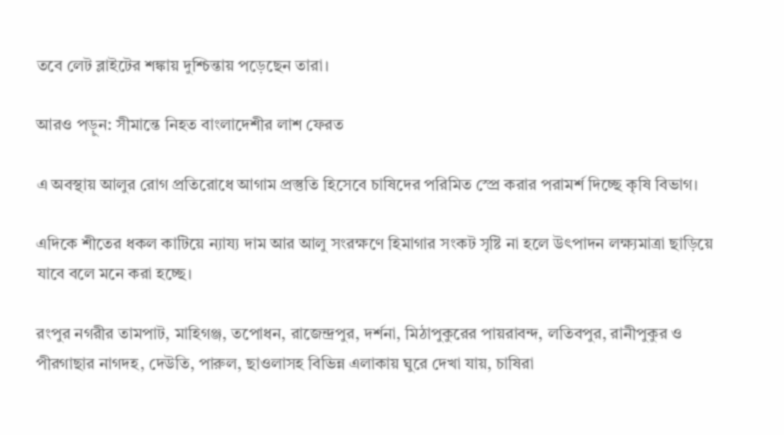তবে লেট ব্লাইটের শঙ্কায় দুশ্চিন্তায় পড়েছেন তারা।

আরও পড়ুন: সীমান্তে নিহত বাংলাদেশীর লাশ ফেরত

এ অবস্থায় আলুর রোগ প্রতিরোধে আগাম প্রস্তুতি হিসেবে চাষিদের পরিমিত স্প্রে করার পরামর্শ দিচ্ছে কৃষি বিভাগ।

এদিকে শীতের ধকল কাটিয়ে ন্যায্য দাম আর আলু সংরক্ষণে হিমাগার সংকট সৃষ্টি না হলে উৎপাদন লক্ষ্যমাত্রা ছাড়িয়ে যাবে বলে মনে করা হচ্ছে।

রংপুর নগরীর তামপাট, মাহিগঞ্জ, তপোধন, রাজেন্দ্রপুর, দর্শনা, মিঠাপুকুরের পায়রাবন্দ, লতিবপুর, রানীপুকুর ও পীরগাছার নাগদহ, দেউতি, পারুল, ছাওলাসহ বিভিন্ন এলাকায় ঘুরে দেখা যায়, চাষিরা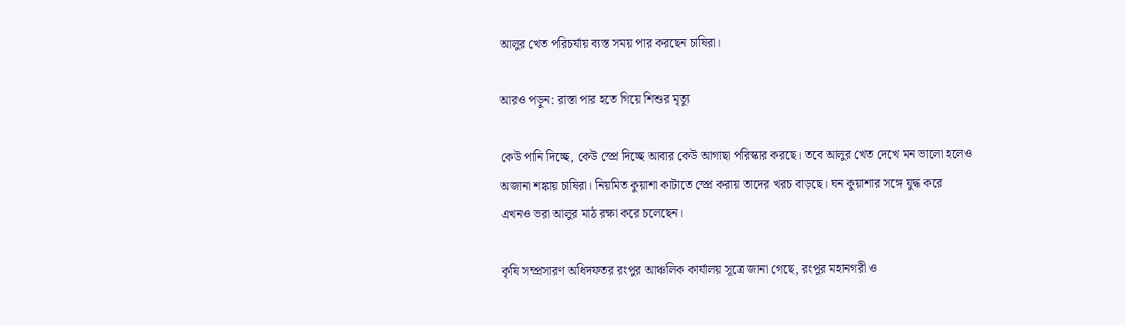আলুর খেত পরিচর্যায় ব্যস্ত সময় পার করছেন চাষিরা।

আরও পড়ুন: রাস্তা পার হতে গিয়ে শিশুর মৃত্যু

কেউ পানি দিচ্ছে, কেউ স্প্রে দিচ্ছে আবার কেউ আগাছা পরিস্কার করছে। তবে আলুর খেত দেখে মন ভালো হলেও অজানা শঙ্কায় চাষিরা। নিয়মিত কুয়াশা কাটাতে স্প্রে করায় তাদের খরচ বাড়ছে। ঘন কুয়াশার সঙ্গে যুদ্ধ করে এখনও ভরা আলুর মাঠ রক্ষা করে চলেছেন।

কৃষি সম্প্রসারণ অধিদফতর রংপুর আঞ্চলিক কার্যালয় সূত্রে জানা গেছে, রংপুর মহানগরী ও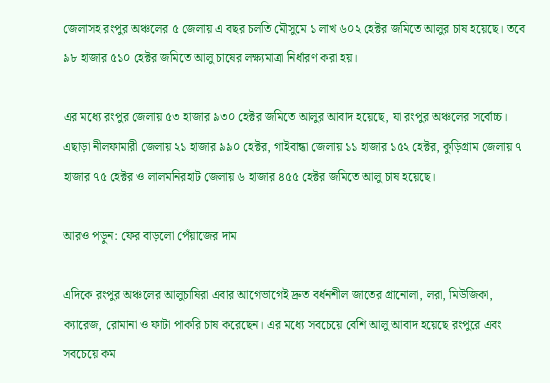জেলাসহ রংপুর অঞ্চলের ৫ জেলায় এ বছর চলতি মৌসুমে ১ লাখ ৬০২ হেক্টর জমিতে আলুর চাষ হয়েছে। তবে ৯৮ হাজার ৫১০ হেক্টর জমিতে আলু চাষের লক্ষ্যমাত্রা নির্ধারণ করা হয়।

এর মধ্যে রংপুর জেলায় ৫৩ হাজার ৯৩০ হেক্টর জমিতে আলুর আবাদ হয়েছে, যা রংপুর অঞ্চলের সর্বোচ্চ। এছাড়া নীলফামারী জেলায় ২১ হাজার ৯৯০ হেক্টর, গাইবান্ধা জেলায় ১১ হাজার ১৫২ হেক্টর, কুড়িগ্রাম জেলায় ৭ হাজার ৭৫ হেক্টর ও লালমনিরহাট জেলায় ৬ হাজার ৪৫৫ হেক্টর জমিতে আলু চাষ হয়েছে।

আরও পড়ুন: ফের বাড়লো পেঁয়াজের দাম

এদিকে রংপুর অঞ্চলের আলুচাষিরা এবার আগেভাগেই দ্রুত বর্ধনশীল জাতের গ্রানোলা, লরা, মিউজিকা, ক্যারেজ, রোমানা ও ফাটা পাকরি চাষ করেছেন। এর মধ্যে সবচেয়ে বেশি আলু আবাদ হয়েছে রংপুরে এবং সবচেয়ে কম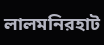লালমনিরহাট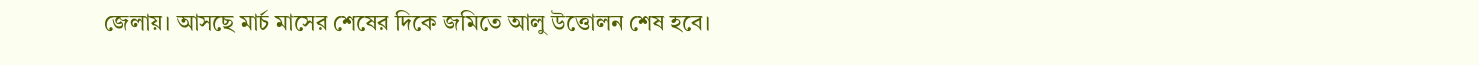জেলায়। আসছে মার্চ মাসের শেষের দিকে জমিতে আলু উত্তোলন শেষ হবে।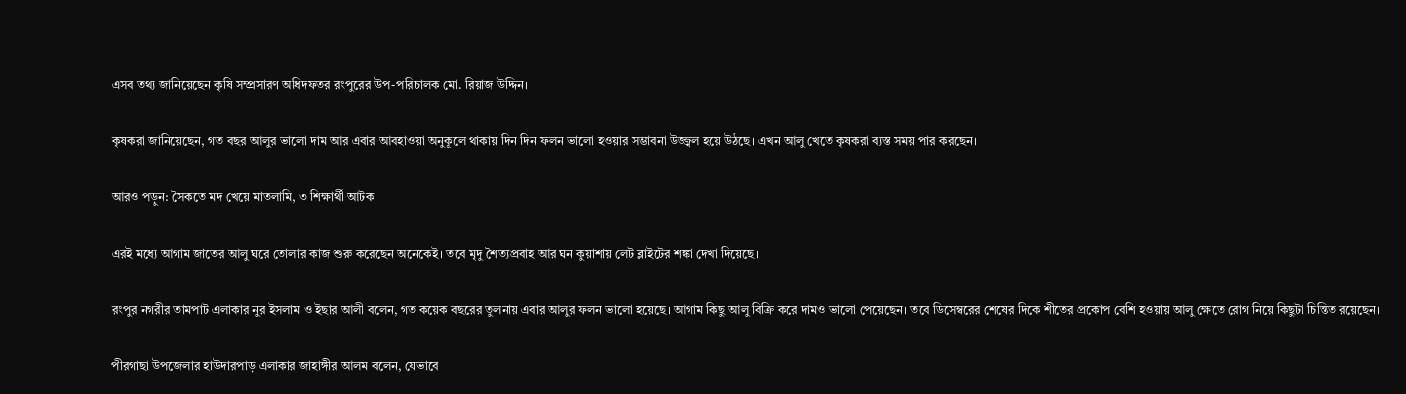এসব তথ্য জানিয়েছেন কৃষি সম্প্রসারণ অধিদফতর রংপুরের উপ-পরিচালক মো. রিয়াজ উদ্দিন।

কৃষকরা জানিয়েছেন, গত বছর আলুর ভালো দাম আর এবার আবহাওয়া অনুকূলে থাকায় দিন দিন ফলন ভালো হওয়ার সম্ভাবনা উজ্জ্বল হয়ে উঠছে। এখন আলু খেতে কৃষকরা ব্যস্ত সময় পার করছেন।

আরও পড়ুন: সৈকতে মদ খেয়ে মাতলামি, ৩ শিক্ষার্থী আটক

এরই মধ্যে আগাম জাতের আলু ঘরে তোলার কাজ শুরু করেছেন অনেকেই। তবে মৃদু শৈত্যপ্রবাহ আর ঘন কুয়াশায় লেট ব্লাইটের শঙ্কা দেখা দিয়েছে।

রংপুর নগরীর তামপাট এলাকার নুর ইসলাম ও ইছার আলী বলেন, গত কয়েক বছরের তুলনায় এবার আলুর ফলন ভালো হয়েছে। আগাম কিছু আলু বিক্রি করে দামও ভালো পেয়েছেন। তবে ডিসেম্বরের শেষের দিকে শীতের প্রকোপ বেশি হওয়ায় আলু ক্ষেতে রোগ নিয়ে কিছুটা চিন্তিত রয়েছেন।

পীরগাছা উপজেলার হাউদারপাড় এলাকার জাহাঙ্গীর আলম বলেন, যেভাবে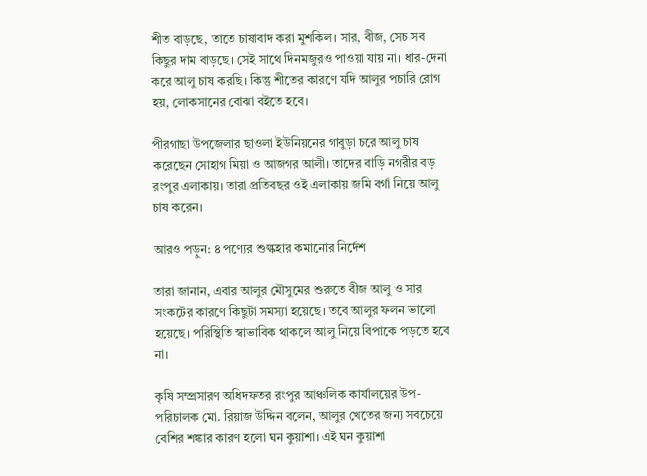শীত বাড়ছে, তাতে চাষাবাদ করা মুশকিল। সার, বীজ, সেচ সব কিছুর দাম বাড়ছে। সেই সাথে দিনমজুরও পাওয়া যায় না। ধার-দেনা করে আলু চাষ করছি। কিন্তু শীতের কারণে যদি আলুর পচারি রোগ হয়, লোকসানের বোঝা বইতে হবে।

পীরগাছা উপজেলার ছাওলা ইউনিয়নের গাবুড়া চরে আলু চাষ করেছেন সোহাগ মিয়া ও আজগর আলী। তাদের বাড়ি নগরীর বড় রংপুর এলাকায়। তারা প্রতিবছর ওই এলাকায় জমি বর্গা নিয়ে আলু চাষ করেন।

আরও পড়ুন: ৪ পণ্যের শুল্কহার কমানোর নির্দেশ

তারা জানান, এবার আলুর মৌসুমের শুরুতে বীজ আলু ও সার সংকটের কারণে কিছুটা সমস্যা হয়েছে। তবে আলুর ফলন ভালো হয়েছে। পরিস্থিতি স্বাভাবিক থাকলে আলু নিয়ে বিপাকে পড়তে হবে না।

কৃষি সম্প্রসারণ অধিদফতর রংপুর আঞ্চলিক কার্যালয়ের উপ-পরিচালক মো. রিয়াজ উদ্দিন বলেন, আলুর খেতের জন্য সবচেয়ে বেশির শঙ্কার কারণ হলো ঘন কুয়াশা। এই ঘন কুয়াশা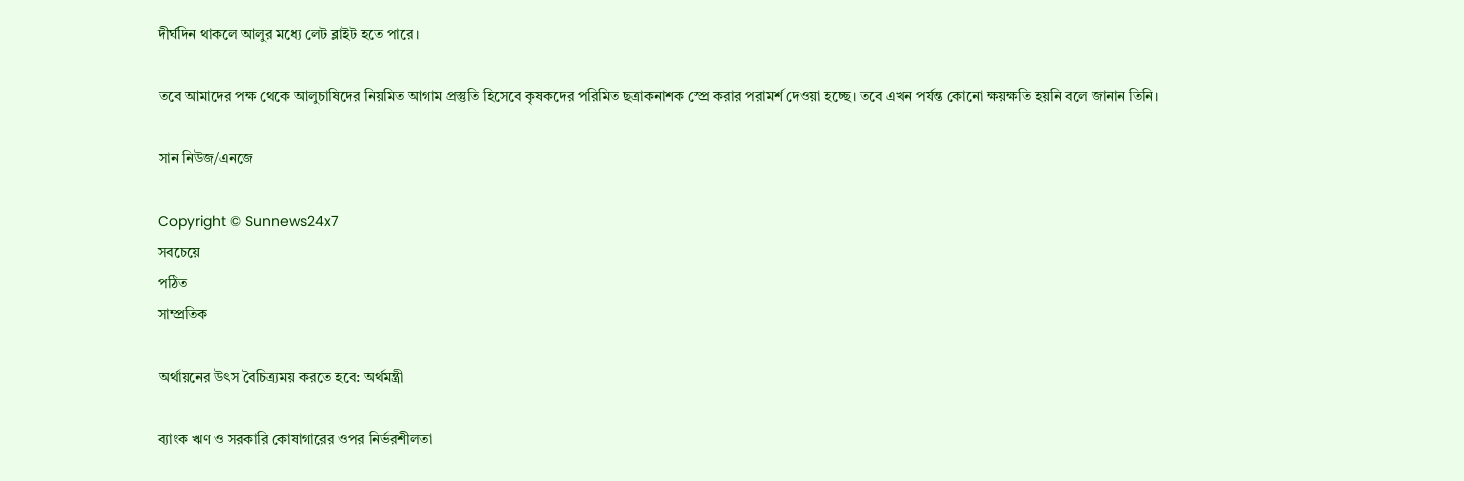দীর্ঘদিন থাকলে আলুর মধ্যে লেট ব্লাইট হতে পারে।

তবে আমাদের পক্ষ থেকে আলুচাষিদের নিয়মিত আগাম প্রস্তুতি হিসেবে কৃষকদের পরিমিত ছত্রাকনাশক স্প্রে করার পরামর্শ দেওয়া হচ্ছে। তবে এখন পর্যন্ত কোনো ক্ষয়ক্ষতি হয়নি বলে জানান তিনি।

সান নিউজ/এনজে

Copyright © Sunnews24x7
সবচেয়ে
পঠিত
সাম্প্রতিক

অর্থায়নের উৎস বৈচিত্র্যময় করতে হবে: অর্থমন্ত্রী

ব্যাংক ঋণ ও সরকারি কোষাগারের ওপর নির্ভরশীলতা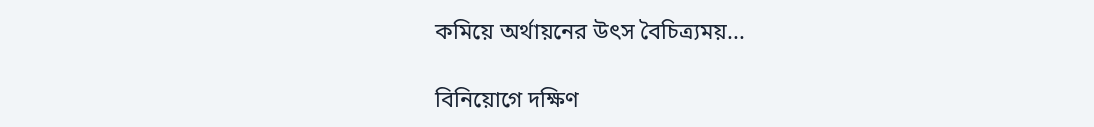কমিয়ে অর্থায়নের উৎস বৈচিত্র্যময়...

বিনিয়োগে দক্ষিণ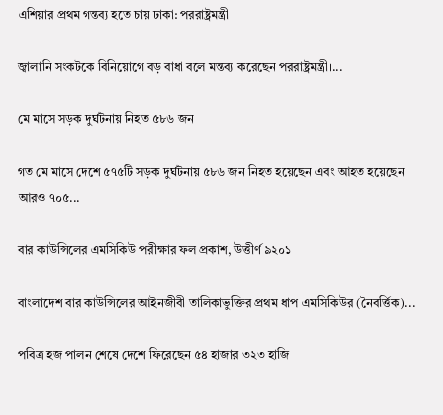এশিয়ার প্রথম গন্তব্য হতে চায় ঢাকা: পররাষ্ট্রমন্ত্রী

জ্বালানি সংকটকে বিনিয়োগে বড় বাধা বলে মন্তব্য করেছেন পররাষ্ট্রমন্ত্রী।...

মে মাসে সড়ক দুর্ঘটনায় নিহত ৫৮৬ জন

গত মে মাসে দেশে ৫৭৫টি সড়ক দুর্ঘটনায় ৫৮৬ জন নিহত হয়েছেন এবং আহত হয়েছেন আরও ৭০৫...

বার কাউন্সিলের এমসিকিউ পরীক্ষার ফল প্রকাশ, উত্তীর্ণ ৯২০১

বাংলাদেশ বার কাউন্সিলের আইনজীবী তালিকাভুক্তির প্রথম ধাপ এমসিকিউর (নৈবর্ত্তিক)...

পবিত্র হজ পালন শেষে দেশে ফিরেছেন ৫৪ হাজার ৩২৩ হাজি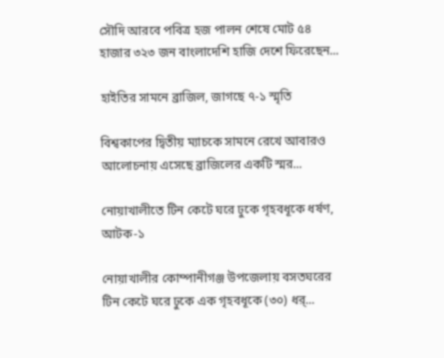সৌদি আরবে পবিত্র হজ পালন শেষে মোট ৫৪ হাজার ৩২৩ জন বাংলাদেশি হাজি দেশে ফিরেছেন...

হাইতির সামনে ব্রাজিল, জাগছে ৭-১ স্মৃতি

বিশ্বকাপের দ্বিতীয় ম্যাচকে সামনে রেখে আবারও আলোচনায় এসেছে ব্রাজিলের একটি স্মর...

নোয়াখালীতে টিন কেটে ঘরে ঢুকে গৃহবধূকে ধর্ষণ, আটক-১

নোয়াখালীর কোম্পানীগঞ্জ উপজেলায় বসতঘরের টিন কেটে ঘরে ঢুকে এক গৃহবধূকে (৩০) ধর্...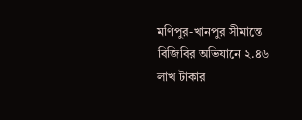মণিপুর-খানপুর সীমান্তে বিজিবির অভিযানে ২.৪৬ লাখ টাকার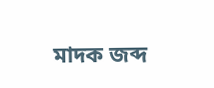মাদক জব্দ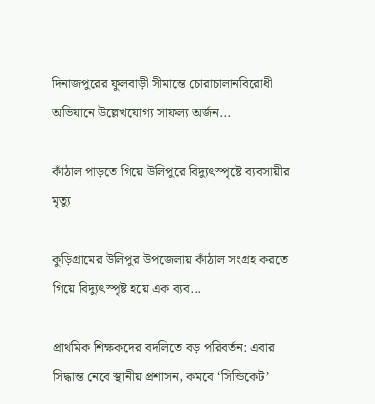দিনাজপুরের ফুলবাড়ী সীমান্তে চোরাচালানবিরোধী অভিযানে উল্লেখযোগ্য সাফল্য অর্জন...

কাঁঠাল পাড়তে গিয়ে উলিপুরে বিদ্যুৎস্পৃষ্টে ব্যবসায়ীর মৃত্যু

কুড়িগ্রামের উলিপুর উপজেলায় কাঁঠাল সংগ্রহ করতে গিয়ে বিদ্যুৎস্পৃষ্ট হয়ে এক ব্যব...

প্রাথমিক শিক্ষকদের বদলিতে বড় পরিবর্তন: এবার সিদ্ধান্ত নেবে স্থানীয় প্রশাসন, কমবে ‘সিন্ডিকেট’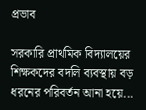প্রভাব

সরকারি প্রাথমিক বিদ্যালয়ের শিক্ষকদের বদলি ব্যবস্থায় বড় ধরনের পরিবর্তন আনা হয়ে...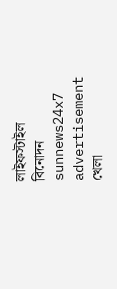লাইফস্টাইল
বিনোদন
sunnews24x7 advertisement
খেলা